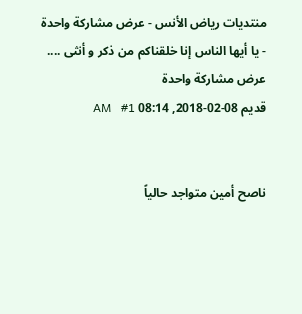منتديات رياض الأنس - عرض مشاركة واحدة - يا أيها الناس إنا خلقناكم من ذكر و أنثى ....
عرض مشاركة واحدة
قديم 08-02-2018, 08:14 AM   #1


ناصح أمين متواجد حالياً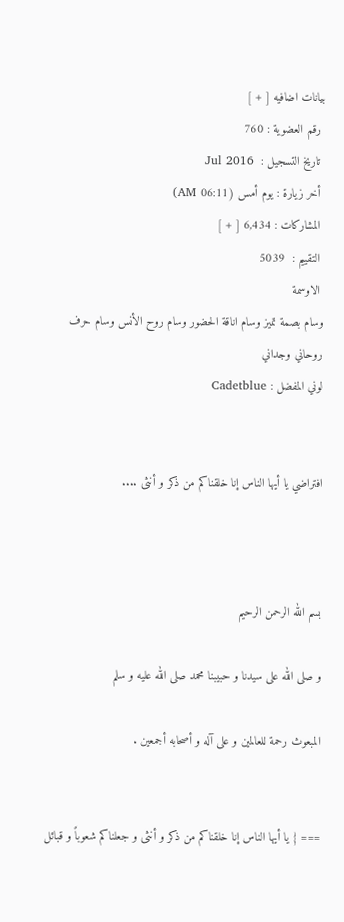بيانات اضافيه [ + ]
 رقم العضوية : 760
 تاريخ التسجيل :  Jul 2016
 أخر زيارة : يوم أمس (06:11 AM)
 المشاركات : 6,434 [ + ]
 التقييم :  5039
 الاوسمة
وسام بصمة تميز وسام اناقة الحضور وسام روح الأنس وسام حرف روحاني وجداني
لوني المفضل : Cadetblue


افتراضي يا أيها الناس إنا خلقناكم من ذكر و أنثى ....



بسم الله الرحمن الرحيم

و صلى الله على سيدنا و حبيبنا محمد صلى الله عليه و سلم

المبعوث رحمة للعالمين و على آله و أصحابه أجمعين .


=== { يا أيها الناس إنا خلقناكم من ذكر و أنثى و جعلناكم شعوباً و قبائل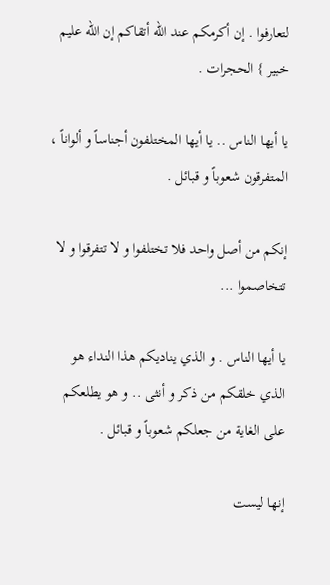لتعارفوا . إن أكرمكم عند الله أتقاكم إن الله عليم خبير } الحجرات .

يا أيها الناس .. يا أيها المختلفون أجناساً و ألواناً ، المتفرقون شعوباً و قبائل .

إنكم من أصل واحد فلا تختلفوا و لا تتفرقوا و لا تتخاصموا ...

يا أيها الناس . و الذي يناديكم هذا النداء هو الذي خلقكم من ذكر و أنثى .. و هو يطلعكم على الغاية من جعلكم شعوباً و قبائل .

إنها ليست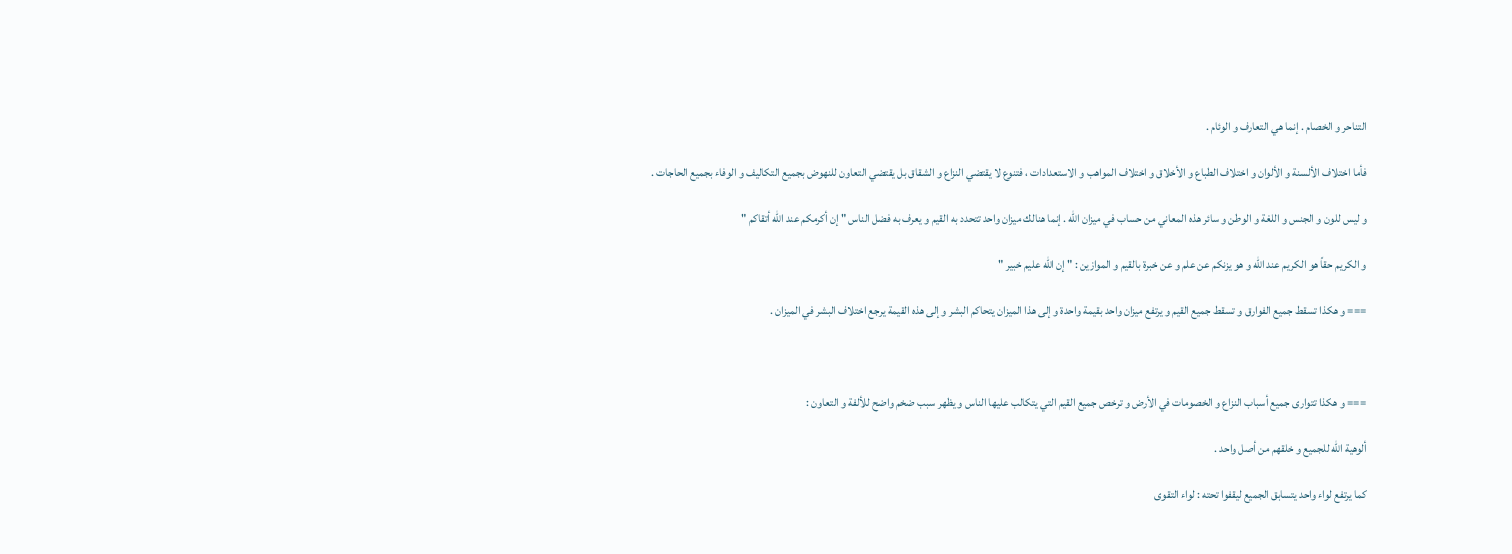التناحر و الخصام . إنما هي التعارف و الوئام .

فأما اختلاف الألسنة و الألوان و اختلاف الطباع و الأخلاق و اختلاف المواهب و الاستعدادات ، فتنوع لا يقتضي النزاع و الشقاق بل يقتضي التعاون للنهوض بجميع التكاليف و الوفاء بجميع الحاجات .

و ليس للون و الجنس و اللغة و الوطن و سائر هذه المعاني من حساب في ميزان الله . إنما هنالك ميزان واحد تتحدد به القيم و يعرف به فضل الناس " إن أكرمكم عند الله أتقاكم "

و الكريم حقاً هو الكريم عند الله و هو يزنكم عن علم و عن خبرة بالقيم و الموازين : " إن الله عليم خبير "

=== و هكذا تسقط جميع الفوارق و تسقط جميع القيم و يرتفع ميزان واحد بقيمة واحدة و إلى هذا الميزان يتحاكم البشر و إلى هذه القيمة يرجع اختلاف البشر في الميزان .



=== و هكذا تتوارى جميع أسباب النزاع و الخصومات في الأرض و ترخص جميع القيم التي يتكالب عليها الناس و يظهر سبب ضخم واضح للألفة و التعاون :

ألوهية الله للجميع و خلقهم من أصل واحد .

كما يرتفع لواء واحد يتسابق الجميع ليقفوا تحته : لواء التقوى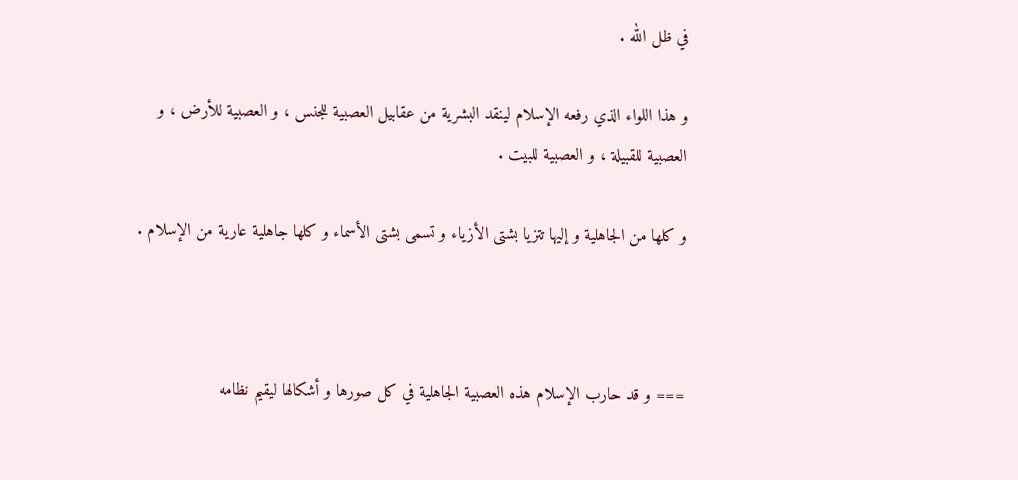في ظل الله .

و هذا اللواء الذي رفعه الإسلام لينقد البشرية من عقابيل العصبية للجنس ، و العصبية للأرض ، و العصبية للقبيلة ، و العصبية للبيت .

و كلها من الجاهلية و إليها تتزيا بشتى الأزياء و تسمى بشتى الأسماء و كلها جاهلية عارية من الإسلام .



=== و قد حارب الإسلام هذه العصبية الجاهلية في كل صورها و أشكالها ليقيم نظامه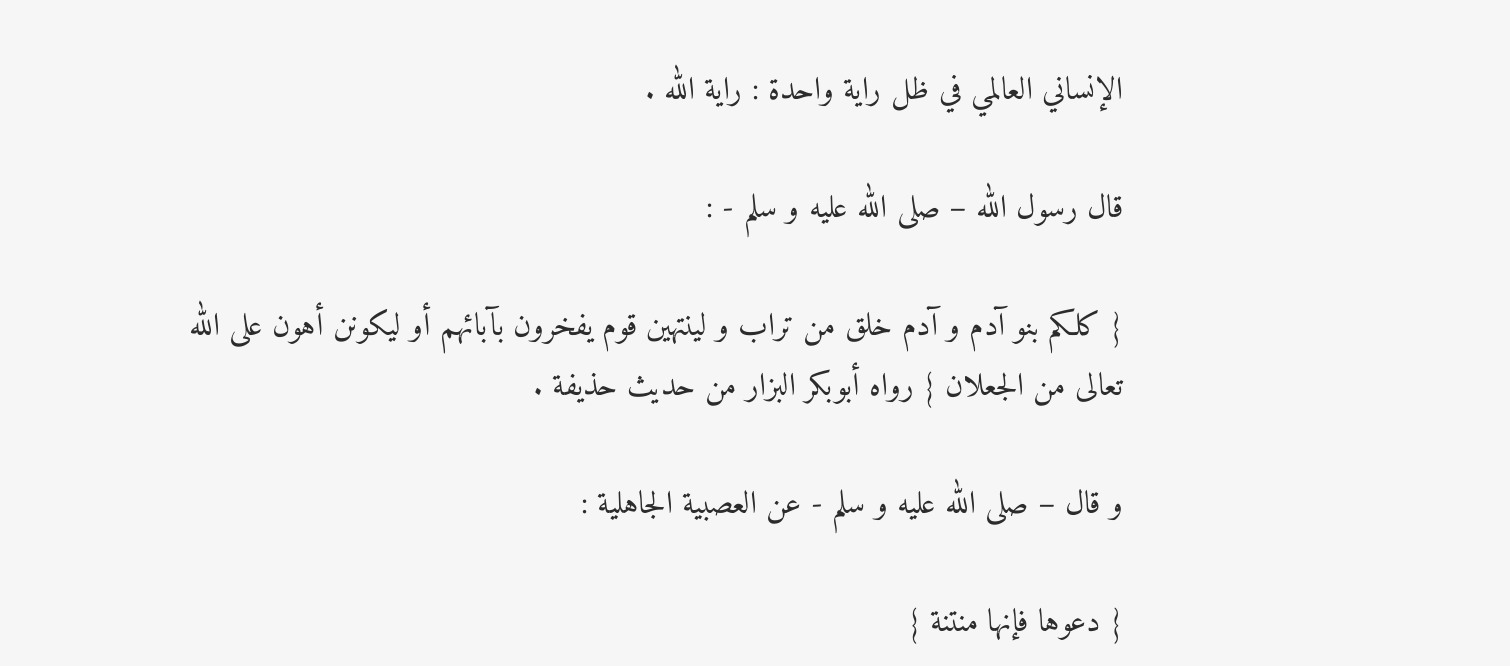الإنساني العالمي في ظل راية واحدة : راية الله .

قال رسول الله – صلى الله عليه و سلم - :

{ كلكم بنو آدم و آدم خلق من تراب و لينتهين قوم يفخرون بآبائهم أو ليكونن أهون على الله تعالى من الجعلان } رواه أبوبكر البزار من حديث حذيفة .

و قال – صلى الله عليه و سلم - عن العصبية الجاهلية :

{ دعوها فإنها منتنة }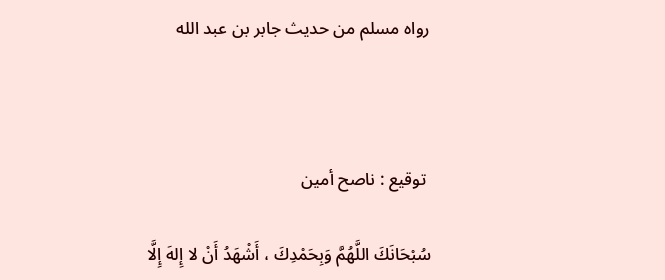رواه مسلم من حديث جابر بن عبد الله



 توقيع : ناصح أمين

سُبْحَانَكَ اللَّهُمَّ وَبِحَمْدِكَ ، أَشْهَدُ أَنْ لا إِلهَ إِلَّا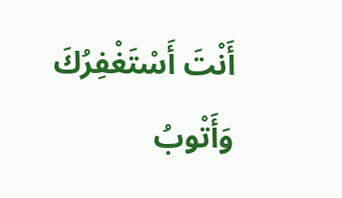أَنْتَ أَسْتَغْفِرُكَ وَأَتْوبُ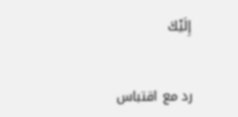إِلَيْكَ


رد مع اقتباس